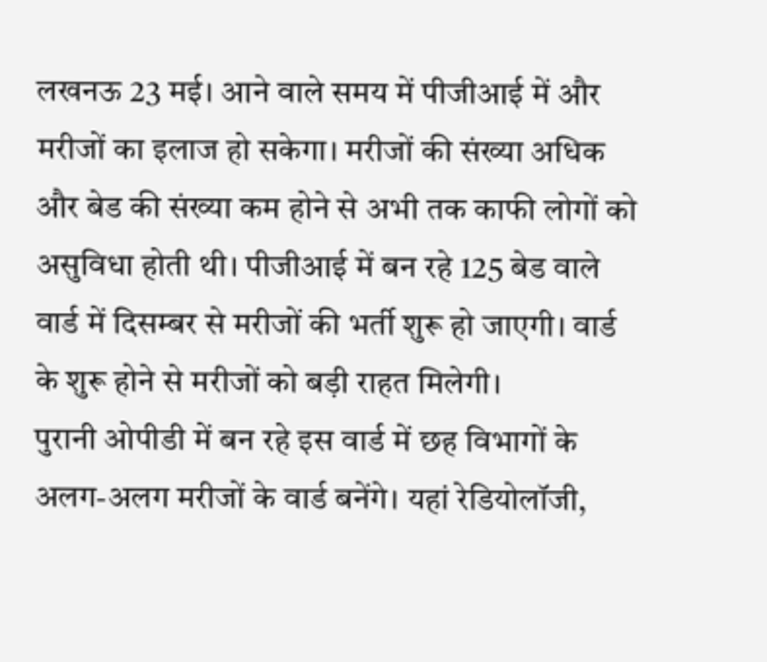लखनऊ 23 मई। आने वाले समय में पीजीआई में और मरीजों का इलाज हो सकेगा। मरीजों की संख्या अधिक और बेड की संख्या कम होने से अभी तक काफी लोगों को असुविधा होती थी। पीजीआई में बन रहे 125 बेड वाले वार्ड में दिसम्बर से मरीजों की भर्ती शुरू हो जाएगी। वार्ड के शुरू होने से मरीजों को बड़ी राहत मिलेगी।
पुरानी ओपीडी में बन रहे इस वार्ड में छह विभागों के अलग-अलग मरीजों के वार्ड बनेंगे। यहां रेडियोलॉजी,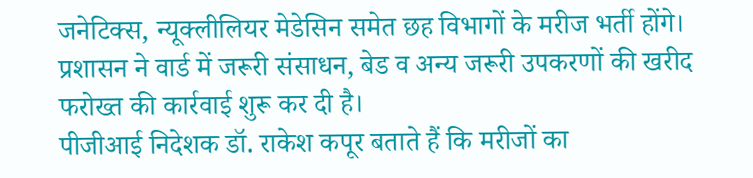जनेटिक्स, न्यूक्लीलियर मेडेसिन समेत छह विभागों के मरीज भर्ती होंगे। प्रशासन ने वार्ड में जरूरी संसाधन, बेड व अन्य जरूरी उपकरणों की खरीद फरोख्त की कार्रवाई शुरू कर दी है।
पीजीआई निदेशक डॉ. राकेश कपूर बताते हैं कि मरीजों का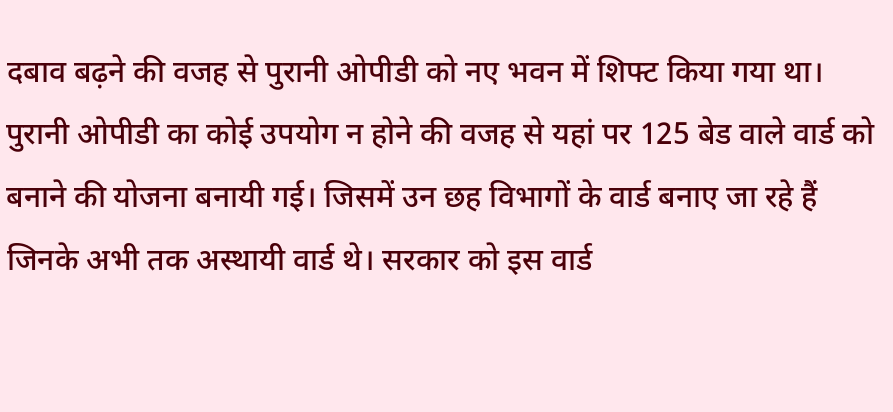दबाव बढ़ने की वजह से पुरानी ओपीडी को नए भवन में शिफ्ट किया गया था। पुरानी ओपीडी का कोई उपयोग न होने की वजह से यहां पर 125 बेड वाले वार्ड को बनाने की योजना बनायी गई। जिसमें उन छह विभागों के वार्ड बनाए जा रहे हैं जिनके अभी तक अस्थायी वार्ड थे। सरकार को इस वार्ड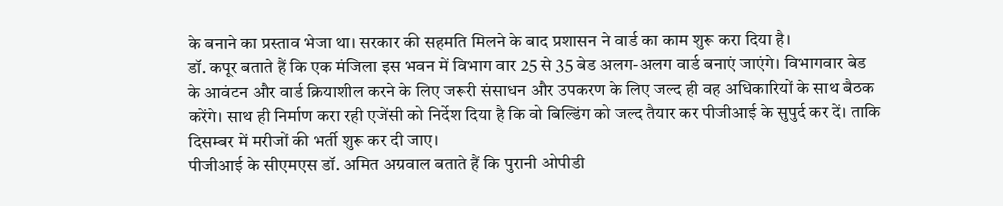के बनाने का प्रस्ताव भेजा था। सरकार की सहमति मिलने के बाद प्रशासन ने वार्ड का काम शुरू करा दिया है।
डॉ. कपूर बताते हैं कि एक मंजिला इस भवन में विभाग वार 25 से 35 बेड अलग-अलग वार्ड बनाएं जाएंगे। विभागवार बेड के आवंटन और वार्ड क्रियाशील करने के लिए जरूरी संसाधन और उपकरण के लिए जल्द ही वह अधिकारियों के साथ बैठक करेंगे। साथ ही निर्माण करा रही एजेंसी को निर्देश दिया है कि वो बिल्डिंग को जल्द तैयार कर पीजीआई के सुपुर्द कर दें। ताकि दिसम्बर में मरीजों की भर्ती शुरू कर दी जाए।
पीजीआई के सीएमएस डॉ. अमित अग्रवाल बताते हैं कि पुरानी ओपीडी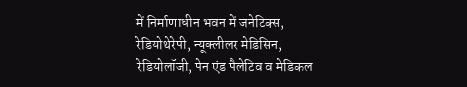में निर्माणाधीन भवन में जनेटिक्स, रेडियोथेरेपी, न्यूक्लीलर मेडिसिन, रेडियोलॉजी, पेन एंड पैलेटिव व मेडिकल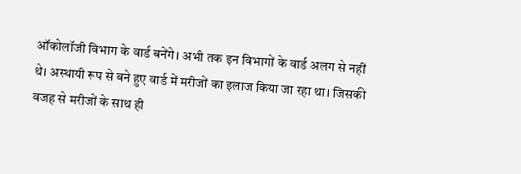ऑकोलॉजी विभाग के वार्ड बनेंगे। अभी तक इन विभागों के वार्ड अलग से नहीं थे। अस्थायी रूप से बने हुए वार्ड में मरीजों का इलाज किया जा रहा था। जिसकी वजह से मरीजों के साथ ही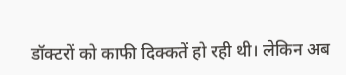डॉक्टरों को काफी दिक्कतें हो रही थी। लेकिन अब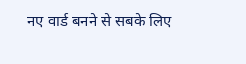नए वार्ड बनने से सबके लिए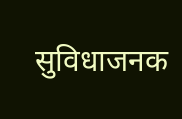सुविधाजनक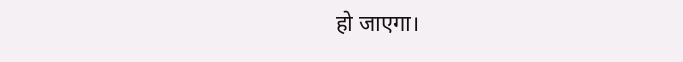हो जाएगा।